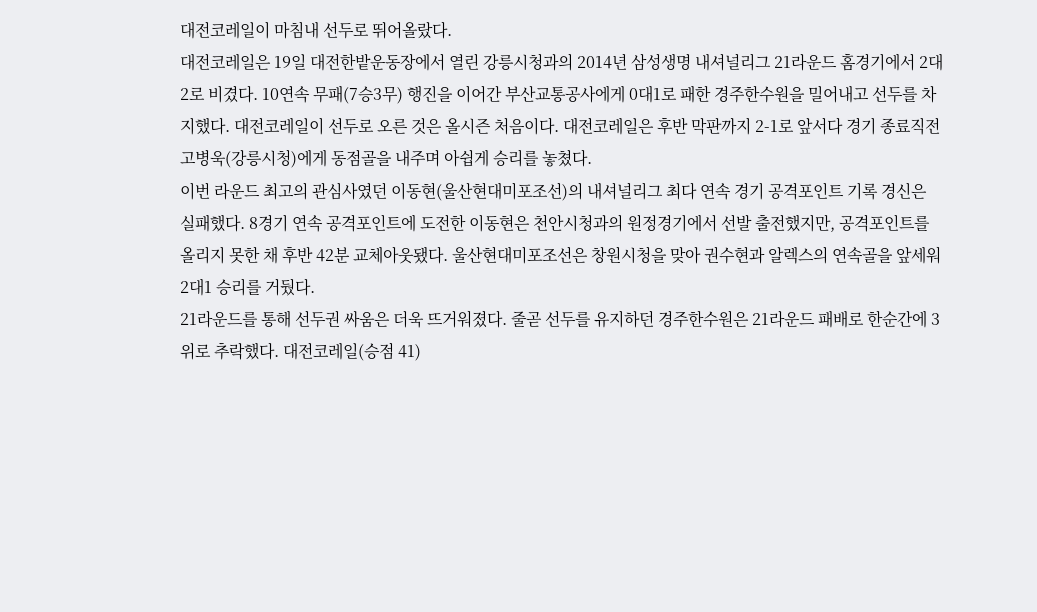대전코레일이 마침내 선두로 뛰어올랐다.
대전코레일은 19일 대전한밭운동장에서 열린 강릉시청과의 2014년 삼성생명 내셔널리그 21라운드 홈경기에서 2대2로 비겼다. 10연속 무패(7승3무) 행진을 이어간 부산교통공사에게 0대1로 패한 경주한수원을 밀어내고 선두를 차지했다. 대전코레일이 선두로 오른 것은 올시즌 처음이다. 대전코레일은 후반 막판까지 2-1로 앞서다 경기 종료직전 고병욱(강릉시청)에게 동점골을 내주며 아쉽게 승리를 놓쳤다.
이번 라운드 최고의 관심사였던 이동현(울산현대미포조선)의 내셔널리그 최다 연속 경기 공격포인트 기록 경신은 실패했다. 8경기 연속 공격포인트에 도전한 이동현은 천안시청과의 원정경기에서 선발 출전했지만, 공격포인트를 올리지 못한 채 후반 42분 교체아웃됐다. 울산현대미포조선은 창원시청을 맞아 권수현과 알렉스의 연속골을 앞세워 2대1 승리를 거뒀다.
21라운드를 통해 선두권 싸움은 더욱 뜨거워졌다. 줄곧 선두를 유지하던 경주한수원은 21라운드 패배로 한순간에 3위로 추락했다. 대전코레일(승점 41)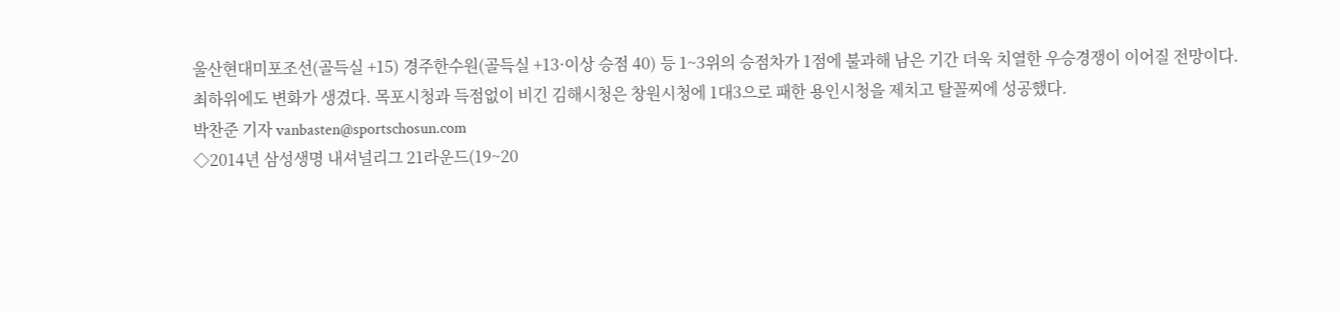울산현대미포조선(골득실 +15) 경주한수원(골득실 +13·이상 승점 40) 등 1~3위의 승점차가 1점에 불과해 남은 기간 더욱 치열한 우승경쟁이 이어질 전망이다.
최하위에도 변화가 생겼다. 목포시청과 득점없이 비긴 김해시청은 창원시청에 1대3으로 패한 용인시청을 제치고 탈꼴찌에 성공했다.
박찬준 기자 vanbasten@sportschosun.com
◇2014년 삼성생명 내셔널리그 21라운드(19~20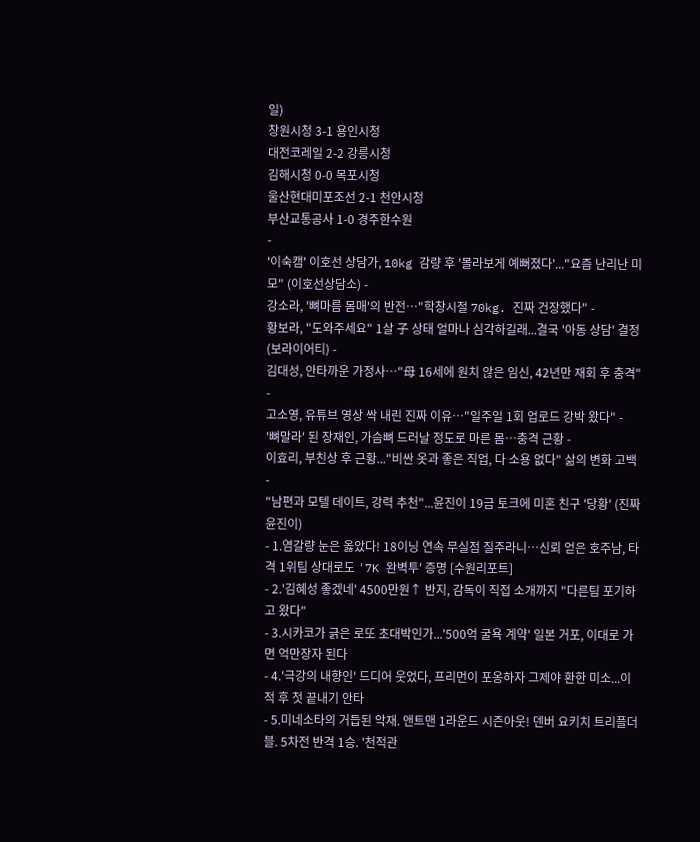일)
창원시청 3-1 용인시청
대전코레일 2-2 강릉시청
김해시청 0-0 목포시청
울산현대미포조선 2-1 천안시청
부산교통공사 1-0 경주한수원
-
'이숙캠' 이호선 상담가, 10kg 감량 후 '몰라보게 예뻐졌다'..."요즘 난리난 미모" (이호선상담소) -
강소라, '뼈마름 몸매'의 반전…"학창시절 70kg. 진짜 건장했다" -
황보라, "도와주세요" 1살 子 상태 얼마나 심각하길래...결국 '아동 상담' 결정 (보라이어티) -
김대성, 안타까운 가정사…"母 16세에 원치 않은 임신, 42년만 재회 후 충격" -
고소영, 유튜브 영상 싹 내린 진짜 이유…"일주일 1회 업로드 강박 왔다" -
'뼈말라' 된 장재인, 가슴뼈 드러날 정도로 마른 몸…충격 근황 -
이효리, 부친상 후 근황..."비싼 옷과 좋은 직업, 다 소용 없다" 삶의 변화 고백 -
"남편과 모텔 데이트, 강력 추천"...윤진이 19금 토크에 미혼 친구 '당황' (진짜윤진이)
- 1.염갈량 눈은 옳았다! 18이닝 연속 무실점 질주라니…신뢰 얻은 호주남, 타격 1위팀 상대로도 '7K 완벽투' 증명 [수원리포트]
- 2.'김혜성 좋겠네' 4500만원↑ 반지, 감독이 직접 소개까지 "다른팀 포기하고 왔다"
- 3.시카코가 긁은 로또 초대박인가...'500억 굴욕 계약' 일본 거포, 이대로 가면 억만장자 된다
- 4.'극강의 내향인' 드디어 웃었다, 프리먼이 포옹하자 그제야 환한 미소...이적 후 첫 끝내기 안타
- 5.미네소타의 거듭된 악재. 앤트맨 1라운드 시즌아웃! 덴버 요키치 트리플더블. 5차전 반격 1승. '천적관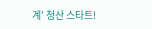계' 청산 스타트!